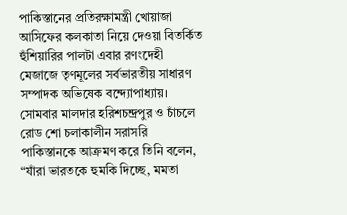পাকিস্তানের প্রতিরক্ষামন্ত্রী খোয়াজা আসিফের কলকাতা নিয়ে দেওয়া বিতর্কিত হুঁশিয়ারির পালটা এবার রণংদেহী মেজাজে তৃণমূলের সর্বভারতীয় সাধারণ সম্পাদক অভিষেক বন্দ্যোপাধ্যায়। সোমবার মালদার হরিশচন্দ্রপুর ও চাঁচলে রোড শো চলাকালীন সরাসরি পাকিস্তানকে আক্রমণ করে তিনি বলেন, “যাঁরা ভারতকে হুমকি দিচ্ছে, মমতা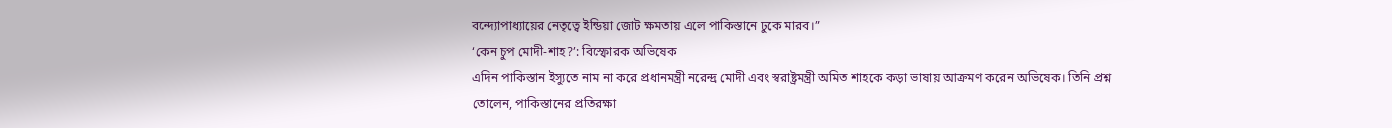বন্দ্যোপাধ্যায়ের নেতৃত্বে ইন্ডিয়া জোট ক্ষমতায় এলে পাকিস্তানে ঢুকে মারব।”
‘কেন চুপ মোদী-শাহ?’: বিস্ফোরক অভিষেক
এদিন পাকিস্তান ইস্যুতে নাম না করে প্রধানমন্ত্রী নরেন্দ্র মোদী এবং স্বরাষ্ট্রমন্ত্রী অমিত শাহকে কড়া ভাষায় আক্রমণ করেন অভিষেক। তিনি প্রশ্ন তোলেন, পাকিস্তানের প্রতিরক্ষা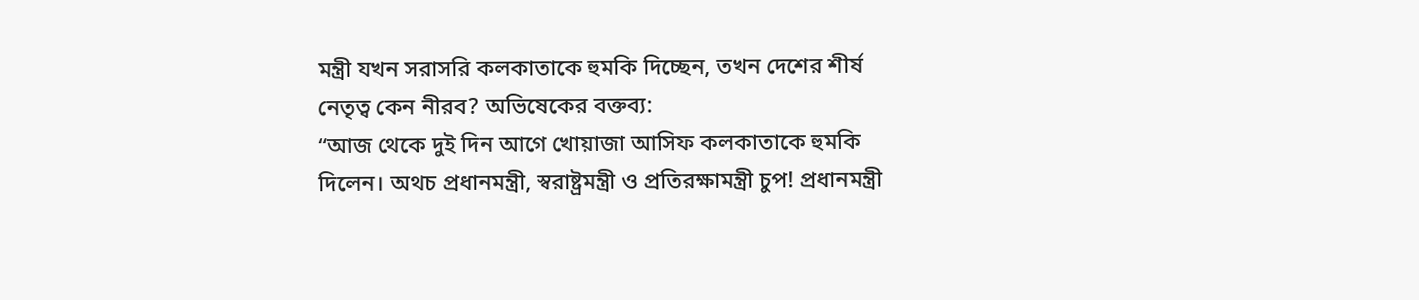মন্ত্রী যখন সরাসরি কলকাতাকে হুমকি দিচ্ছেন, তখন দেশের শীর্ষ নেতৃত্ব কেন নীরব? অভিষেকের বক্তব্য:
“আজ থেকে দুই দিন আগে খোয়াজা আসিফ কলকাতাকে হুমকি দিলেন। অথচ প্রধানমন্ত্রী, স্বরাষ্ট্রমন্ত্রী ও প্রতিরক্ষামন্ত্রী চুপ! প্রধানমন্ত্রী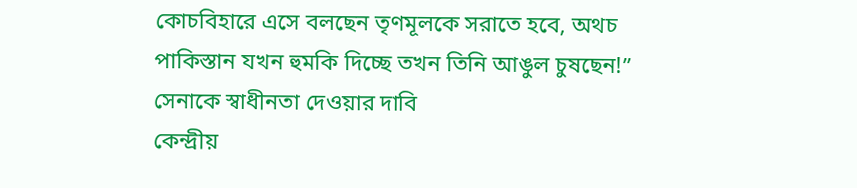কোচবিহারে এসে বলছেন তৃণমূলকে সরাতে হবে, অথচ পাকিস্তান যখন হুমকি দিচ্ছে তখন তিনি আঙুল চুষছেন!”
সেনাকে স্বাধীনতা দেওয়ার দাবি
কেন্দ্রীয়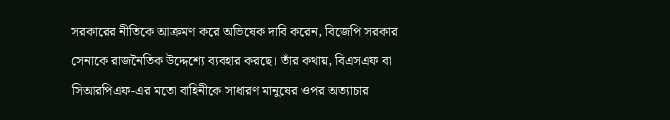সরকারের নীতিকে আক্রমণ করে অভিষেক দাবি করেন, বিজেপি সরকার সেনাকে রাজনৈতিক উদ্দেশ্যে ব্যবহার করছে। তাঁর কথায়, বিএসএফ বা সিআরপিএফ-এর মতো বাহিনীকে সাধারণ মানুষের ওপর অত্যাচার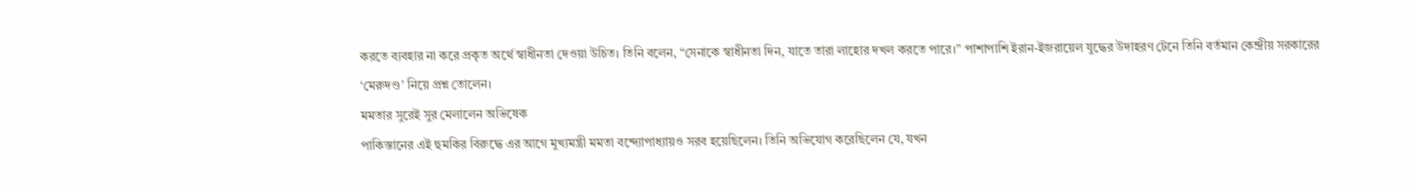করতে ব্যবহার না করে প্রকৃত অর্থে স্বাধীনতা দেওয়া উচিত। তিনি বলেন, “সেনাকে স্বাধীনতা দিন, যাতে তারা লাহোর দখল করতে পারে।” পাশাপাশি ইরান-ইজরায়েল যুদ্ধের উদাহরণ টেনে তিনি বর্তমান কেন্দ্রীয় সরকারের ‘মেরুদণ্ড’ নিয়ে প্রশ্ন তোলেন।
মমতার সুরেই সুর মেলালেন অভিষেক
পাকিস্তানের এই হুমকির বিরুদ্ধে এর আগে মুখ্যমন্ত্রী মমতা বন্দ্যোপাধ্যায়ও সরব হয়েছিলেন। তিনি অভিযোগ করেছিলেন যে, যখন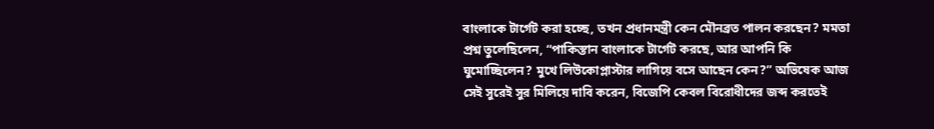বাংলাকে টার্গেট করা হচ্ছে, তখন প্রধানমন্ত্রী কেন মৌনব্রত পালন করছেন? মমতা প্রশ্ন তুলেছিলেন, “পাকিস্তান বাংলাকে টার্গেট করছে, আর আপনি কি ঘুমোচ্ছিলেন? মুখে লিউকোপ্লাস্টার লাগিয়ে বসে আছেন কেন?” অভিষেক আজ সেই সুরেই সুর মিলিয়ে দাবি করেন, বিজেপি কেবল বিরোধীদের জব্দ করতেই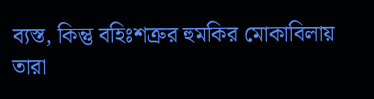ব্যস্ত, কিন্তু বহিঃশত্রুর হুমকির মোকাবিলায় তারা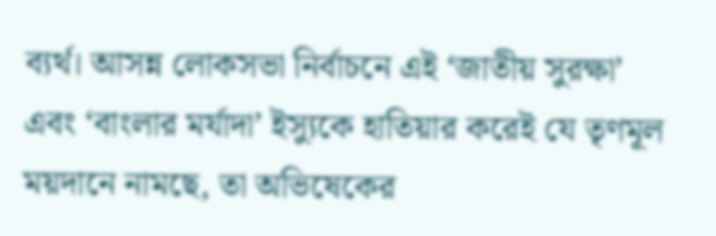ব্যর্থ। আসন্ন লোকসভা নির্বাচনে এই ‘জাতীয় সুরক্ষা’ এবং ‘বাংলার মর্যাদা’ ইস্যুকে হাতিয়ার করেই যে তৃণমূল ময়দানে নামছে, তা অভিষেকের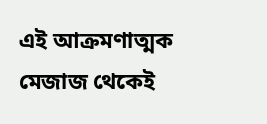এই আক্রমণাত্মক মেজাজ থেকেই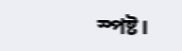স্পষ্ট।